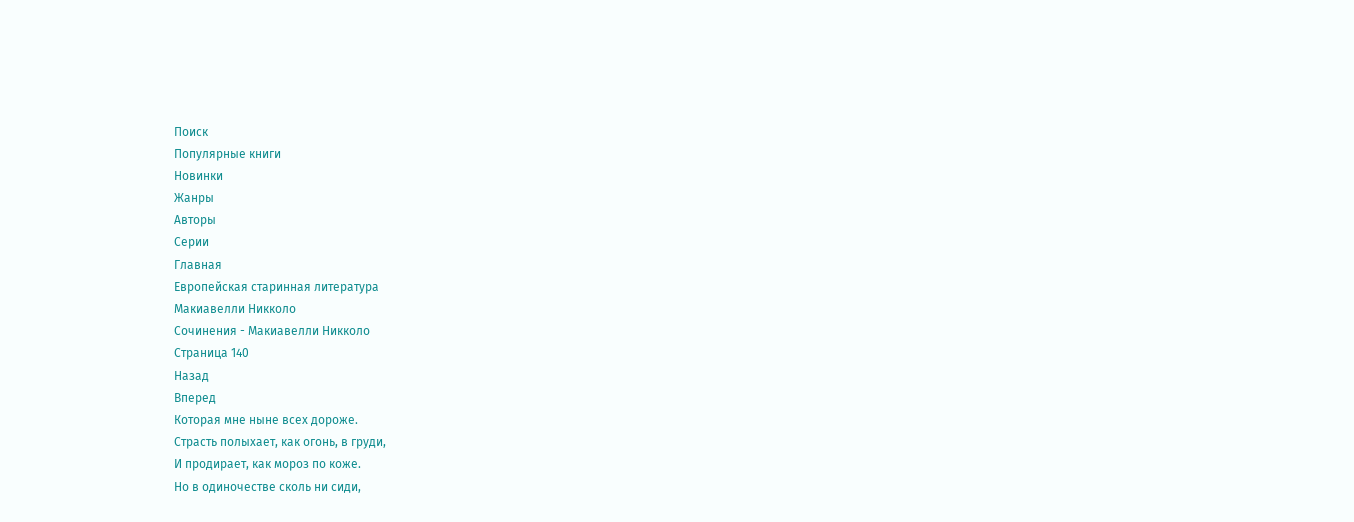Поиск
Популярные книги
Новинки
Жанры
Авторы
Серии
Главная
Европейская старинная литература
Макиавелли Никколо
Сочинения - Макиавелли Никколо
Страница 140
Назад
Вперед
Которая мне ныне всех дороже.
Страсть полыхает, как огонь, в груди,
И продирает, как мороз по коже.
Но в одиночестве сколь ни сиди,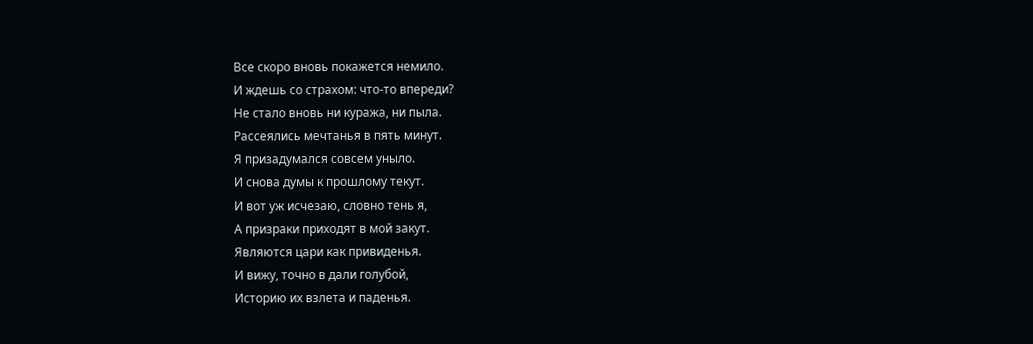Все скоро вновь покажется немило.
И ждешь со страхом: что-то впереди?
Не стало вновь ни куража, ни пыла.
Рассеялись мечтанья в пять минут.
Я призадумался совсем уныло.
И снова думы к прошлому текут.
И вот уж исчезаю, словно тень я,
А призраки приходят в мой закут.
Являются цари как привиденья.
И вижу, точно в дали голубой,
Историю их взлета и паденья.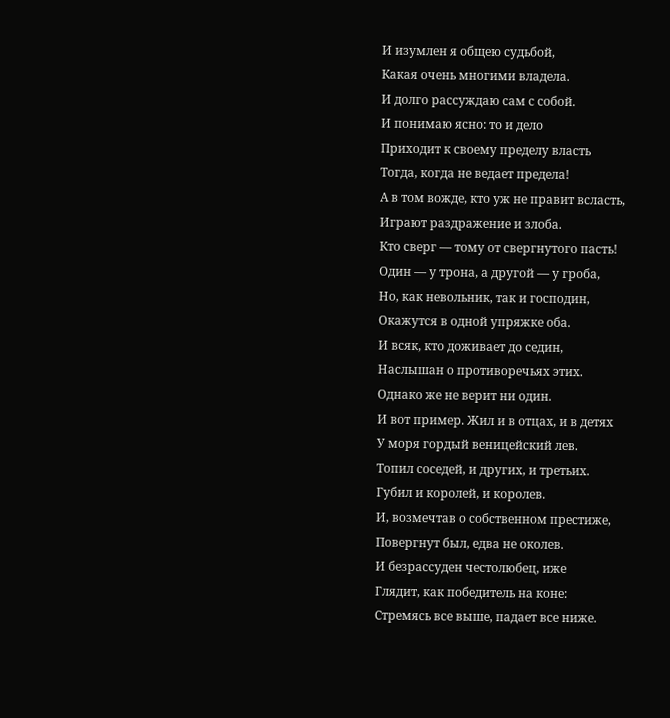И изумлен я общею судьбой,
Какая очень многими владела.
И долго рассуждаю сам с собой.
И понимаю ясно: то и дело
Приходит к своему пределу власть
Тогда, когда не ведает предела!
А в том вожде, кто уж не правит всласть,
Играют раздражение и злоба.
Кто сверг — тому от свергнутого пасть!
Один — у трона, а другой — у гроба,
Но, как невольник, так и господин,
Окажутся в одной упряжке оба.
И всяк, кто доживает до седин,
Наслышан о противоречьях этих.
Однако же не верит ни один.
И вот пример. Жил и в отцах, и в детях
У моря гордый веницейский лев.
Топил соседей, и других, и третьих.
Губил и королей, и королев.
И, возмечтав о собственном престиже,
Повергнут был, едва не околев.
И безрассуден честолюбец, иже
Глядит, как победитель на коне:
Стремясь все выше, падает все ниже.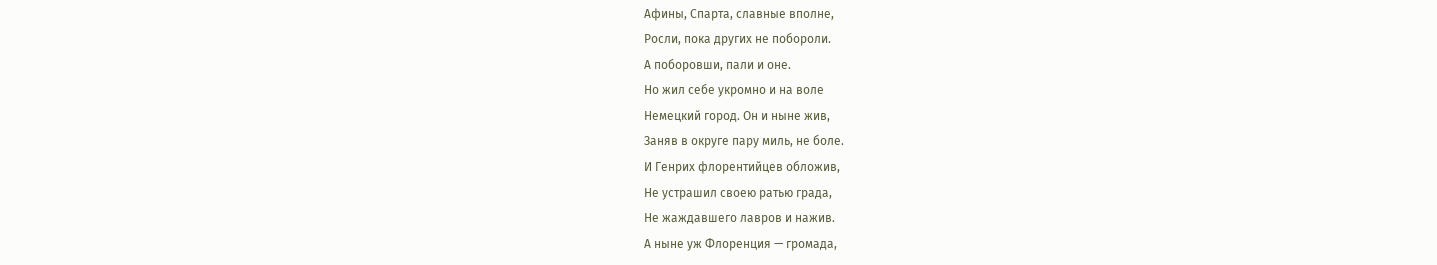Афины, Спарта, славные вполне,
Росли, пока других не побороли.
А поборовши, пали и оне.
Но жил себе укромно и на воле
Немецкий город. Он и ныне жив,
Заняв в округе пару миль, не боле.
И Генрих флорентийцев обложив,
Не устрашил своею ратью града,
Не жаждавшего лавров и нажив.
А ныне уж Флоренция — громада,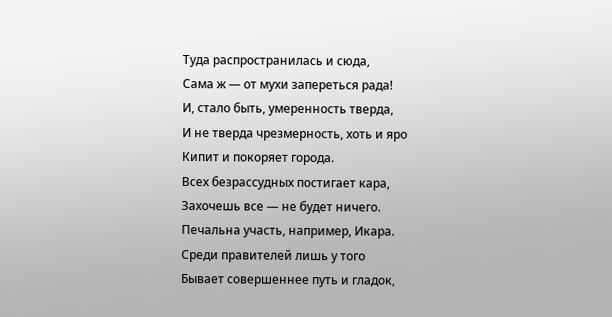Туда распространилась и сюда,
Сама ж — от мухи запереться рада!
И, стало быть, умеренность тверда,
И не тверда чрезмерность, хоть и яро
Кипит и покоряет города.
Всех безрассудных постигает кара,
Захочешь все — не будет ничего.
Печальна участь, например, Икара.
Среди правителей лишь у того
Бывает совершеннее путь и гладок,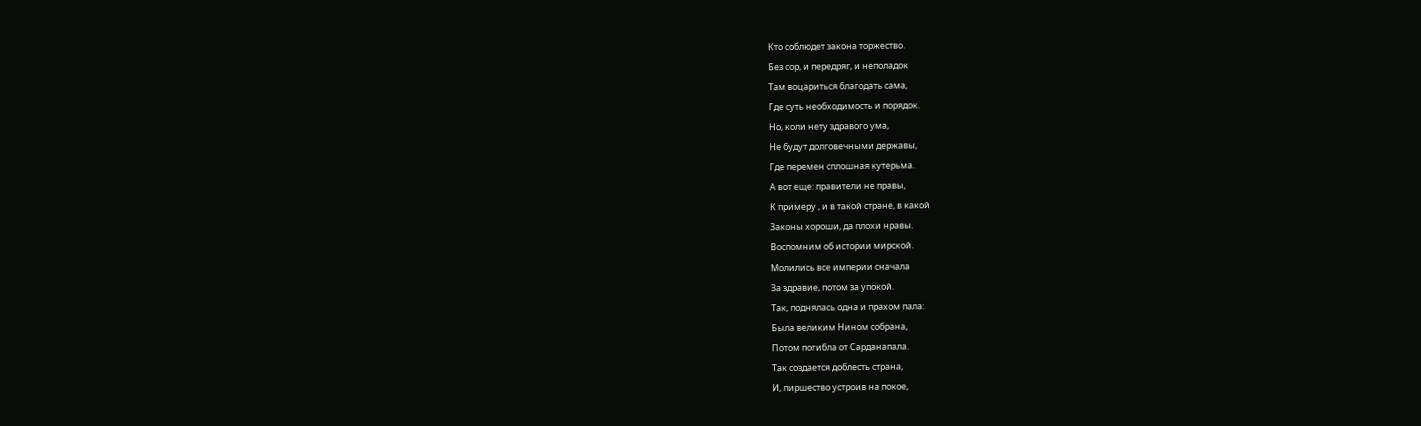Кто соблюдет закона торжество.
Без сор, и передряг, и неполадок
Там воцариться благодать сама,
Где суть необходимость и порядок.
Но, коли нету здравого ума,
Не будут долговечными державы,
Где перемен сплошная кутерьма.
А вот еще: правители не правы,
К примеру , и в такой стране, в какой
Законы хороши, да плохи нравы.
Воспомним об истории мирской.
Молились все империи сначала
За здравие, потом за упокой.
Так, поднялась одна и прахом пала:
Была великим Нином собрана,
Потом погибла от Сарданапала.
Так создается доблесть страна,
И, пиршество устроив на покое,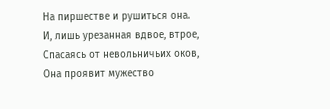На пиршестве и рушиться она.
И, лишь урезанная вдвое, втрое,
Спасаясь от невольничьих оков,
Она проявит мужество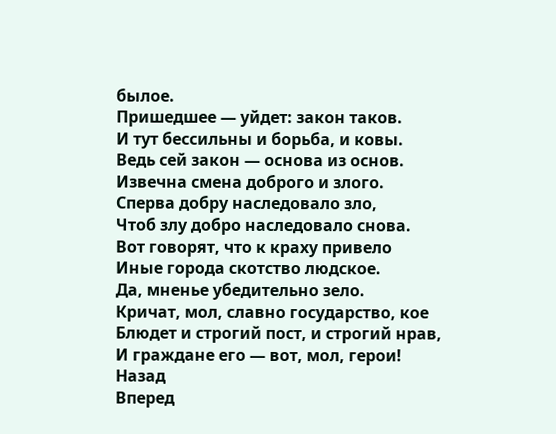былое.
Пришедшее — уйдет: закон таков.
И тут бессильны и борьба, и ковы.
Ведь сей закон — основа из основ.
Извечна смена доброго и злого.
Сперва добру наследовало зло,
Чтоб злу добро наследовало снова.
Вот говорят, что к краху привело
Иные города скотство людское.
Да, мненье убедительно зело.
Кричат, мол, славно государство, кое
Блюдет и строгий пост, и строгий нрав,
И граждане его — вот, мол, герои!
Назад
Вперед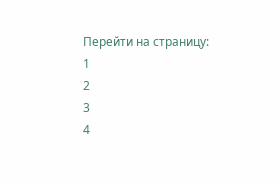Перейти на страницу:
1
2
3
4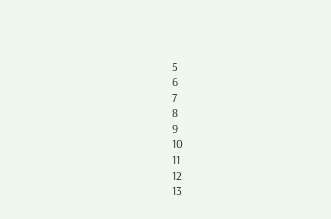5
6
7
8
9
10
11
12
13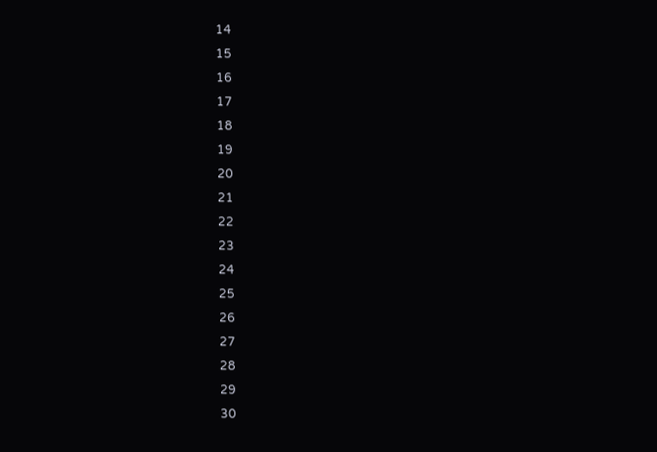14
15
16
17
18
19
20
21
22
23
24
25
26
27
28
29
30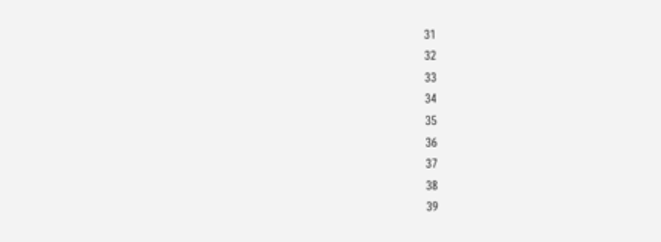31
32
33
34
35
36
37
38
39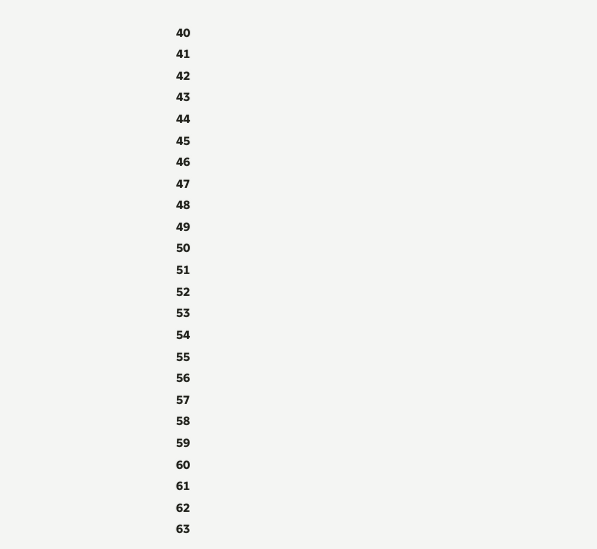40
41
42
43
44
45
46
47
48
49
50
51
52
53
54
55
56
57
58
59
60
61
62
63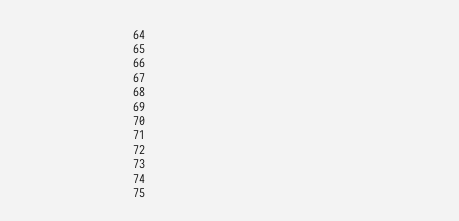64
65
66
67
68
69
70
71
72
73
74
75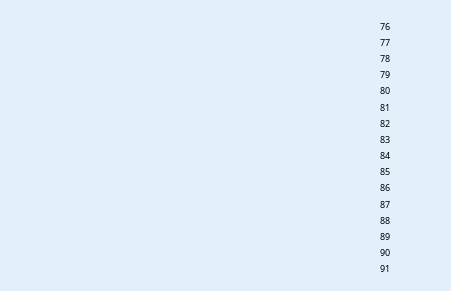76
77
78
79
80
81
82
83
84
85
86
87
88
89
90
91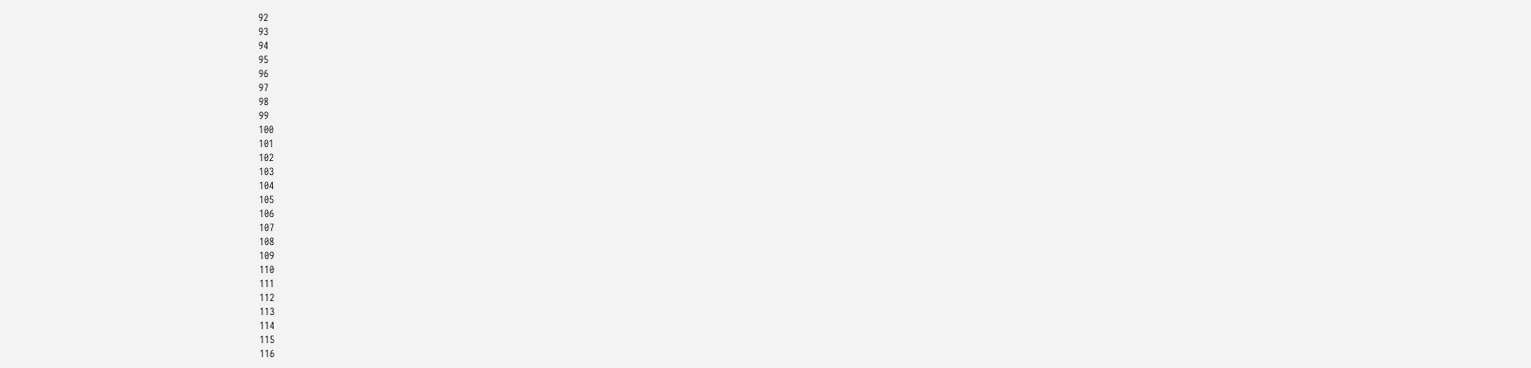92
93
94
95
96
97
98
99
100
101
102
103
104
105
106
107
108
109
110
111
112
113
114
115
116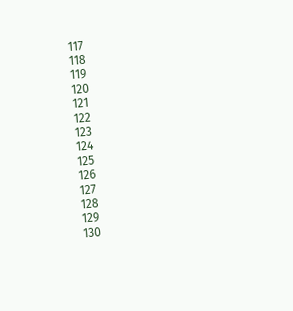117
118
119
120
121
122
123
124
125
126
127
128
129
130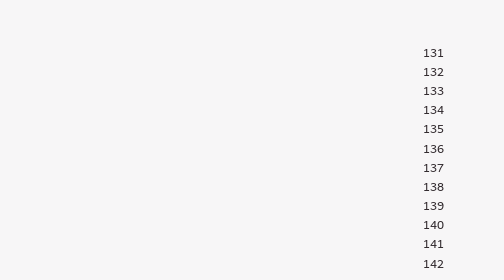131
132
133
134
135
136
137
138
139
140
141
142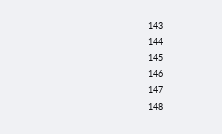143
144
145
146
147
148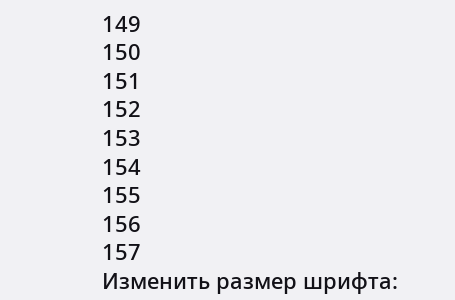149
150
151
152
153
154
155
156
157
Изменить размер шрифта: